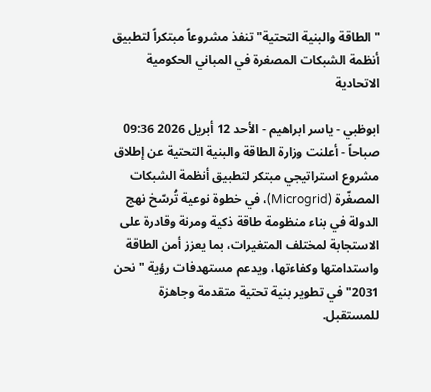"الطاقة والبنية التحتية" تنفذ مشروعاً مبتكراً لتطبيق أنظمة الشبكات المصغرة في المباني الحكومية الاتحادية

ابوظبي - ياسر ابراهيم - الأحد 12 أبريل 2026 09:36 صباحاً - أعلنت وزارة الطاقة والبنية التحتية عن إطلاق مشروع استراتيجي مبتكر لتطبيق أنظمة الشبكات المصغّرة (Microgrid)، في خطوة نوعية تُرسّخ نهج الدولة في بناء منظومة طاقة ذكية ومرنة وقادرة على الاستجابة لمختلف المتغيرات، بما يعزز أمن الطاقة واستدامتها وكفاءتها، ويدعم مستهدفات رؤية "نحن 2031" في تطوير بنية تحتية متقدمة وجاهزة للمستقبل.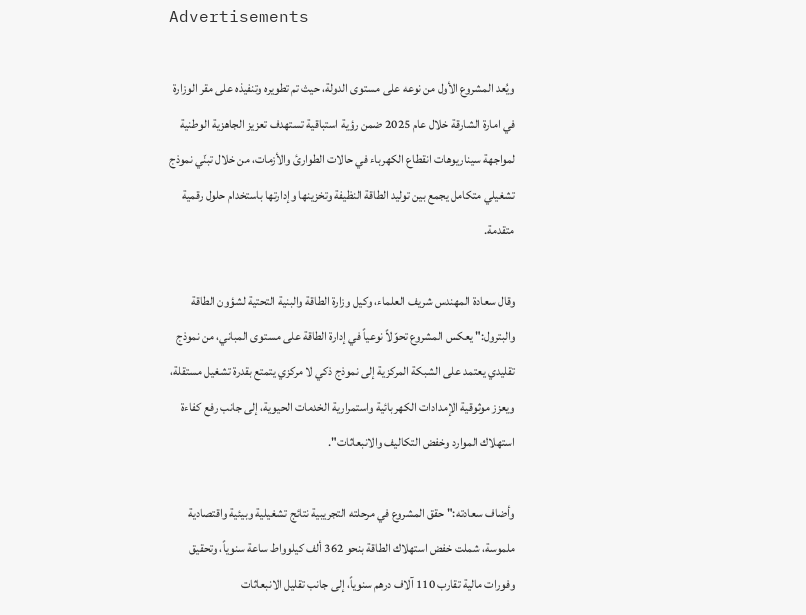Advertisements

ويُعد المشروع الأول من نوعه على مستوى الدولة، حيث تم تطويره وتنفيذه على مقر الوزارة في امارة الشارقة خلال عام 2025 ضمن رؤية استباقية تستهدف تعزيز الجاهزية الوطنية لمواجهة سيناريوهات انقطاع الكهرباء في حالات الطوارئ والأزمات، من خلال تبنّي نموذج تشغيلي متكامل يجمع بين توليد الطاقة النظيفة وتخزينها وإدارتها باستخدام حلول رقمية متقدمة.

وقال سعادة المهندس شريف العلماء، وكيل وزارة الطاقة والبنية التحتية لشؤون الطاقة والبترول:" يعكس المشروع تحوّلاً نوعياً في إدارة الطاقة على مستوى المباني، من نموذج تقليدي يعتمد على الشبكة المركزية إلى نموذج ذكي لا مركزي يتمتع بقدرة تشغيل مستقلة، ويعزز موثوقية الإمدادات الكهربائية واستمرارية الخدمات الحيوية، إلى جانب رفع كفاءة استهلاك الموارد وخفض التكاليف والانبعاثات".

وأضاف سعادته:" حقق المشروع في مرحلته التجريبية نتائج تشغيلية وبيئية واقتصادية ملموسة، شملت خفض استهلاك الطاقة بنحو 362 ألف كيلوواط ساعة سنوياً، وتحقيق وفورات مالية تقارب 110 آلاف درهم سنوياً، إلى جانب تقليل الانبعاثات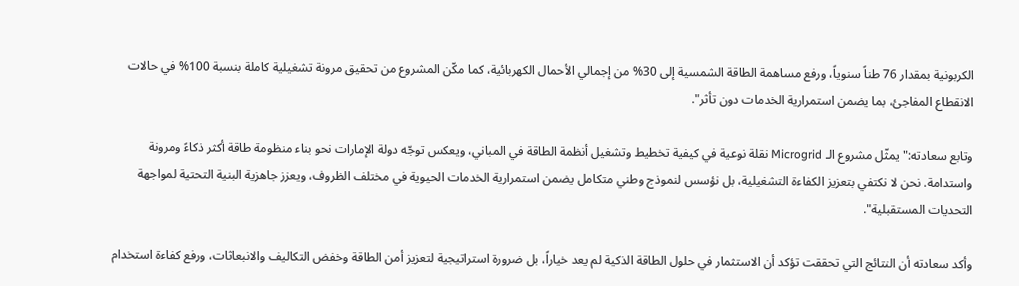الكربونية بمقدار 76 طناً سنوياً، ورفع مساهمة الطاقة الشمسية إلى 30% من إجمالي الأحمال الكهربائية، كما مكّن المشروع من تحقيق مرونة تشغيلية كاملة بنسبة 100% في حالات الانقطاع المفاجئ، بما يضمن استمرارية الخدمات دون تأثر".

وتابع سعادته:" يمثّل مشروع الـ Microgrid نقلة نوعية في كيفية تخطيط وتشغيل أنظمة الطاقة في المباني، ويعكس توجّه دولة الإمارات نحو بناء منظومة طاقة أكثر ذكاءً ومرونة واستدامة. نحن لا نكتفي بتعزيز الكفاءة التشغيلية، بل نؤسس لنموذج وطني متكامل يضمن استمرارية الخدمات الحيوية في مختلف الظروف، ويعزز جاهزية البنية التحتية لمواجهة التحديات المستقبلية".

وأكد سعادته أن النتائج التي تحققت تؤكد أن الاستثمار في حلول الطاقة الذكية لم يعد خياراً، بل ضرورة استراتيجية لتعزيز أمن الطاقة وخفض التكاليف والانبعاثات، ورفع كفاءة استخدام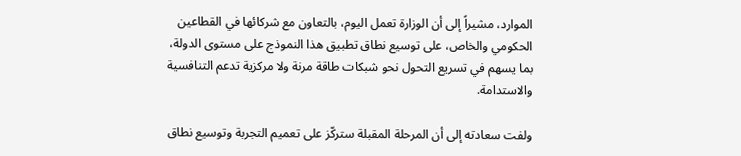الموارد، مشيراً إلى أن الوزارة تعمل اليوم، بالتعاون مع شركائها في القطاعين الحكومي والخاص، على توسيع نطاق تطبيق هذا النموذج على مستوى الدولة، بما يسهم في تسريع التحول نحو شبكات طاقة مرنة ولا مركزية تدعم التنافسية والاستدامة.

ولفت سعادته إلى أن المرحلة المقبلة ستركّز على تعميم التجربة وتوسيع نطاق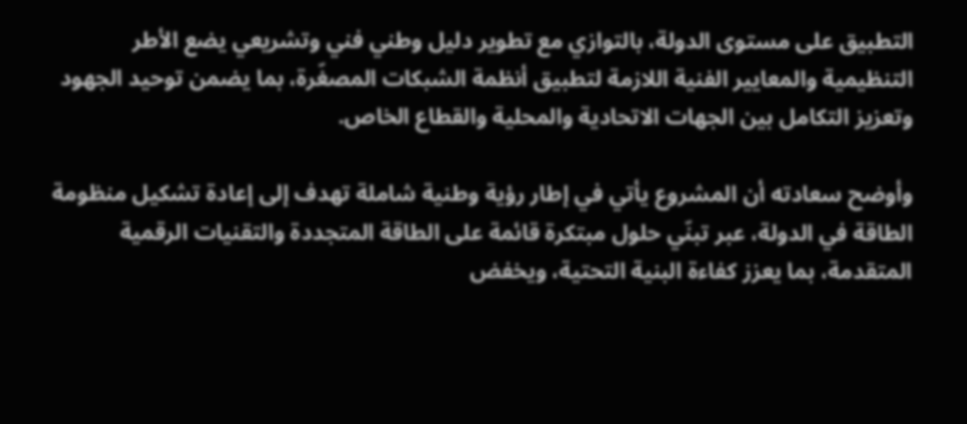التطبيق على مستوى الدولة، بالتوازي مع تطوير دليل وطني فني وتشريعي يضع الأطر التنظيمية والمعايير الفنية اللازمة لتطبيق أنظمة الشبكات المصغّرة، بما يضمن توحيد الجهود وتعزيز التكامل بين الجهات الاتحادية والمحلية والقطاع الخاص.

وأوضح سعادته أن المشروع يأتي في إطار رؤية وطنية شاملة تهدف إلى إعادة تشكيل منظومة الطاقة في الدولة، عبر تبنّي حلول مبتكرة قائمة على الطاقة المتجددة والتقنيات الرقمية المتقدمة، بما يعزز كفاءة البنية التحتية، ويخفض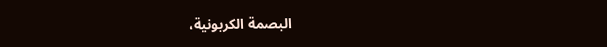البصمة الكربونية،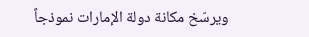ويرسّخ مكانة دولة الإمارات نموذجاً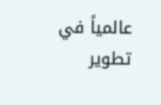عالمياً في تطوير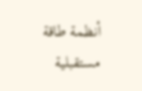أنظمة طاقة مستقبلية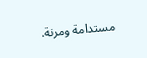مستدامة ومرنة.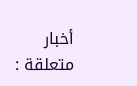أخبار متعلقة :